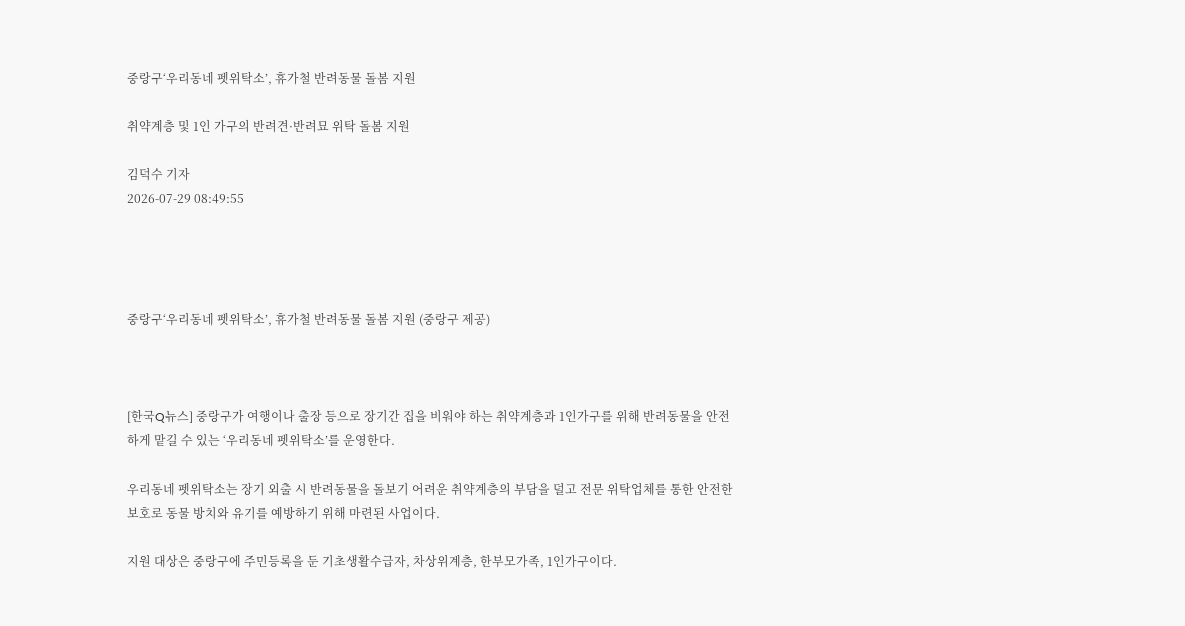중랑구‘우리동네 펫위탁소’, 휴가철 반려동물 돌봄 지원

취약계층 및 1인 가구의 반려견·반려묘 위탁 돌봄 지원

김덕수 기자
2026-07-29 08:49:55




중랑구‘우리동네 펫위탁소’, 휴가철 반려동물 돌봄 지원 (중랑구 제공)



[한국Q뉴스] 중랑구가 여행이나 출장 등으로 장기간 집을 비워야 하는 취약계층과 1인가구를 위해 반려동물을 안전하게 맡길 수 있는 ‘우리동네 펫위탁소’를 운영한다.

우리동네 펫위탁소는 장기 외출 시 반려동물을 돌보기 어려운 취약계층의 부담을 덜고 전문 위탁업체를 통한 안전한 보호로 동물 방치와 유기를 예방하기 위해 마련된 사업이다.

지원 대상은 중랑구에 주민등록을 둔 기초생활수급자, 차상위계층, 한부모가족, 1인가구이다.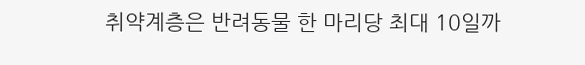취약계층은 반려동물 한 마리당 최대 10일까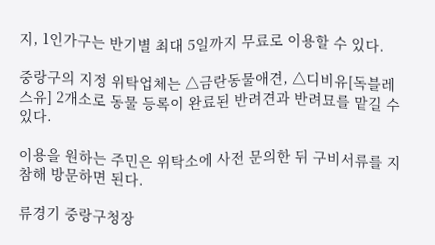지, 1인가구는 반기별 최대 5일까지 무료로 이용할 수 있다.

중랑구의 지정 위탁업체는 △금란동물애견, △디비유[독블레스유] 2개소로 동물 등록이 완료된 반려견과 반려묘를 맡길 수 있다.

이용을 원하는 주민은 위탁소에 사전 문의한 뒤 구비서류를 지참해 방문하면 된다.

류경기 중랑구청장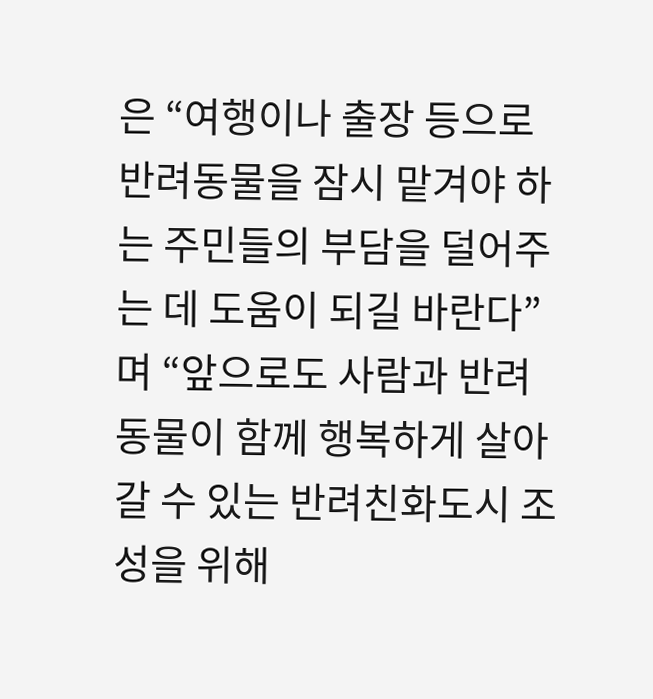은 “여행이나 출장 등으로 반려동물을 잠시 맡겨야 하는 주민들의 부담을 덜어주는 데 도움이 되길 바란다”며 “앞으로도 사람과 반려동물이 함께 행복하게 살아갈 수 있는 반려친화도시 조성을 위해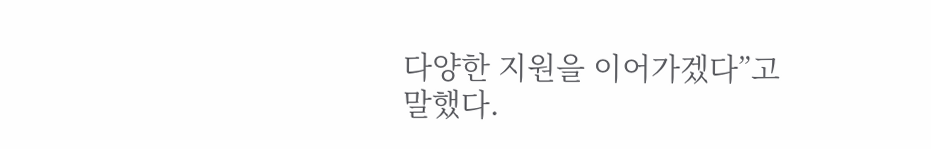다양한 지원을 이어가겠다”고 말했다.